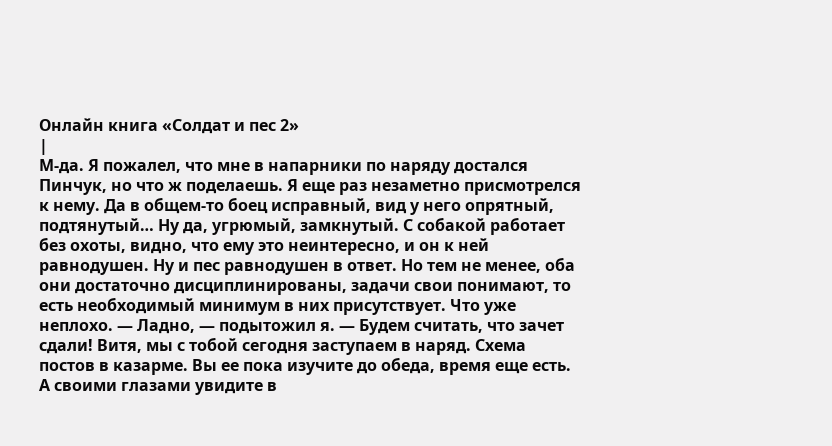Онлайн книга «Солдат и пес 2»
|
М-да. Я пожалел, что мне в напарники по наряду достался Пинчук, но что ж поделаешь. Я еще раз незаметно присмотрелся к нему. Да в общем-то боец исправный, вид у него опрятный, подтянутый… Ну да, угрюмый, замкнутый. С собакой работает без охоты, видно, что ему это неинтересно, и он к ней равнодушен. Ну и пес равнодушен в ответ. Но тем не менее, оба они достаточно дисциплинированы, задачи свои понимают, то есть необходимый минимум в них присутствует. Что уже неплохо. — Ладно, — подытожил я. — Будем считать, что зачет сдали! Витя, мы с тобой сегодня заступаем в наряд. Схема постов в казарме. Вы ее пока изучите до обеда, время еще есть. А своими глазами увидите в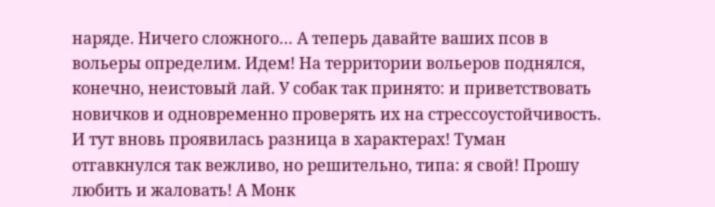наряде. Ничего сложного… А теперь давайте ваших псов в вольеры определим. Идем! На территории вольеров поднялся, конечно, неистовый лай. У собак так принято: и приветствовать новичков и одновременно проверять их на стрессоустойчивость. И тут вновь проявилась разница в характерах! Туман отгавкнулся так вежливо, но решительно, типа: я свой! Прошу любить и жаловать! А Монк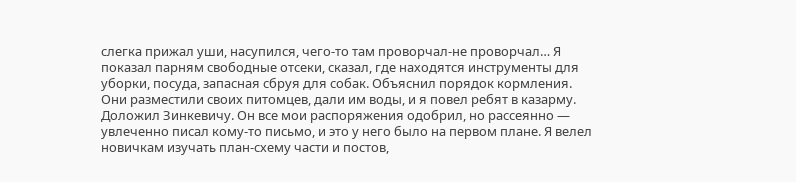слегка прижал уши, насупился, чего-то там проворчал-не проворчал… Я показал парням свободные отсеки, сказал, где находятся инструменты для уборки, посуда, запасная сбруя для собак. Объяснил порядок кормления. Они разместили своих питомцев, дали им воды, и я повел ребят в казарму. Доложил Зинкевичу. Он все мои распоряжения одобрил, но рассеянно — увлеченно писал кому-то письмо, и это у него было на первом плане. Я велел новичкам изучать план-схему части и постов,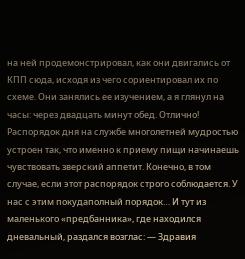на ней продемонстрировал, как они двигались от КПП сюда, исходя из чего сориентировал их по схеме. Они занялись ее изучением, а я глянул на часы: через двадцать минут обед. Отлично! Распорядок дня на службе многолетней мудростью устроен так, что именно к приему пищи начинаешь чувствовать зверский аппетит. Конечно, в том случае, если этот распорядок строго соблюдается. У нас с этим покудаполный порядок… И тут из маленького «предбанника», где находился дневальный, раздался возглас: — Здравия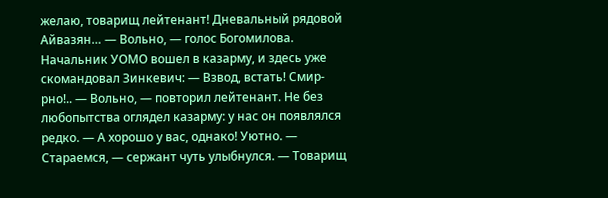желаю, товарищ лейтенант! Дневальный рядовой Айвазян… — Вольно, — голос Богомилова. Начальник УОМО вошел в казарму, и здесь уже скомандовал Зинкевич: — Взвод, встать! Смир-рно!.. — Вольно, — повторил лейтенант. Не без любопытства оглядел казарму: у нас он появлялся редко. — А хорошо у вас, однако! Уютно. — Стараемся, — сержант чуть улыбнулся. — Товарищ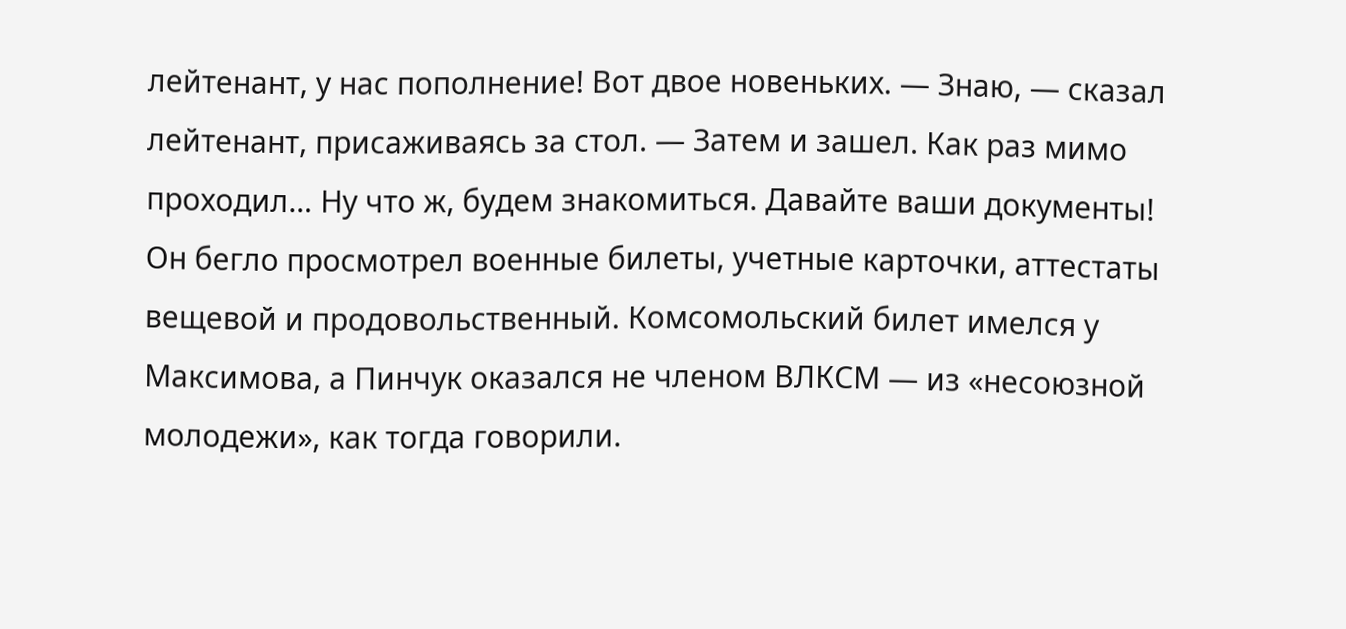лейтенант, у нас пополнение! Вот двое новеньких. — Знаю, — сказал лейтенант, присаживаясь за стол. — Затем и зашел. Как раз мимо проходил… Ну что ж, будем знакомиться. Давайте ваши документы! Он бегло просмотрел военные билеты, учетные карточки, аттестаты вещевой и продовольственный. Комсомольский билет имелся у Максимова, а Пинчук оказался не членом ВЛКСМ — из «несоюзной молодежи», как тогда говорили.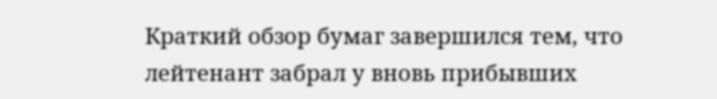Краткий обзор бумаг завершился тем, что лейтенант забрал у вновь прибывших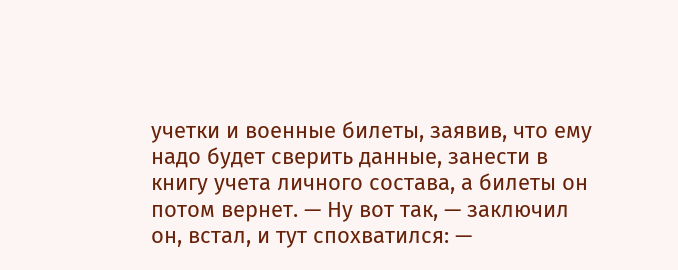учетки и военные билеты, заявив, что ему надо будет сверить данные, занести в книгу учета личного состава, а билеты он потом вернет. — Ну вот так, — заключил он, встал, и тут спохватился: —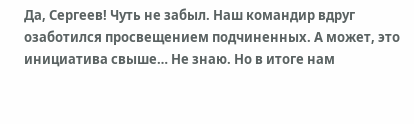Да, Сергеев! Чуть не забыл. Наш командир вдруг озаботился просвещением подчиненных. А может, это инициатива свыше… Не знаю. Но в итоге нам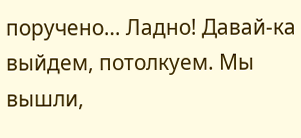поручено… Ладно! Давай-ка выйдем, потолкуем. Мы вышли,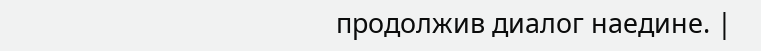продолжив диалог наедине. |